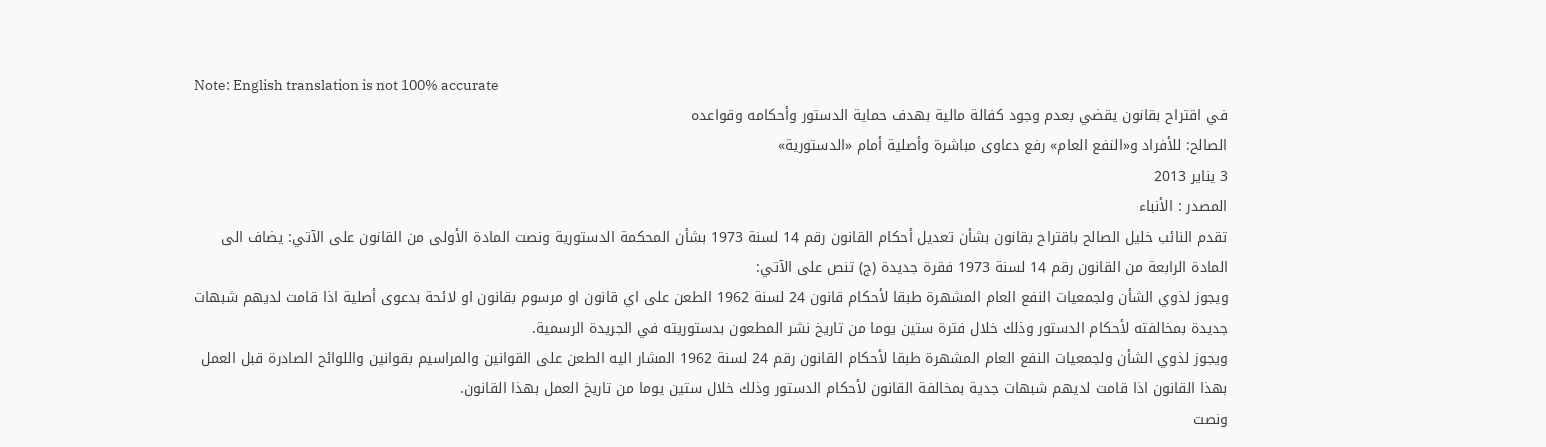Note: English translation is not 100% accurate
في اقتراح بقانون يقضي بعدم وجود كفالة مالية بهدف حماية الدستور وأحكامه وقواعده
الصالح: للأفراد و«النفع العام» رفع دعاوى مباشرة وأصلية أمام «الدستورية»
3 يناير 2013
المصدر : الأنباء
تقدم النائب خليل الصالح باقتراح بقانون بشأن تعديل أحكام القانون رقم 14 لسنة 1973 بشأن المحكمة الدستورية ونصت المادة الأولى من القانون على الآتي: يضاف الى المادة الرابعة من القانون رقم 14 لسنة 1973 فقرة جديدة (ج) تنص على الآتي:
ويجوز لذوي الشأن ولجمعيات النفع العام المشهرة طبقا لأحكام قانون 24 لسنة 1962 الطعن على اي قانون او مرسوم بقانون او لائحة بدعوى أصلية اذا قامت لديهم شبهات جديدة بمخالفته لأحكام الدستور وذلك خلال فترة ستين يوما من تاريخ نشر المطعون بدستوريته في الجريدة الرسمية.
ويجوز لذوي الشأن ولجمعيات النفع العام المشهرة طبقا لأحكام القانون رقم 24 لسنة 1962 المشار اليه الطعن على القوانين والمراسيم بقوانين واللوائح الصادرة قبل العمل بهذا القانون اذا قامت لديهم شبهات جدية بمخالفة القانون لأحكام الدستور وذلك خلال ستين يوما من تاريخ العمل بهذا القانون.
ونصت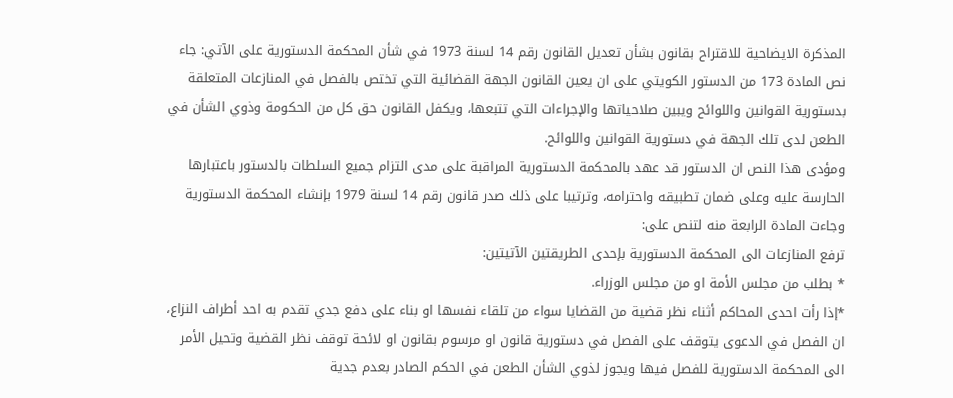المذكرة الايضاحية للاقتراح بقانون بشأن تعديل القانون رقم 14 لسنة 1973 في شأن المحكمة الدستورية على الآتي: جاء نص المادة 173 من الدستور الكويتي على ان يعين القانون الجهة القضائية التي تختص بالفصل في المنازعات المتعلقة بدستورية القوانين واللوائح ويبين صلاحياتها والإجراءات التي تتبعها، ويكفل القانون حق كل من الحكومة وذوي الشأن في الطعن لدى تلك الجهة في دستورية القوانين واللوائح.
ومؤدى هذا النص ان الدستور قد عهد بالمحكمة الدستورية المراقبة على مدى التزام جميع السلطات بالدستور باعتبارها الحارسة عليه وعلى ضمان تطبيقه واحترامه، وترتيبا على ذلك صدر قانون رقم 14 لسنة 1979 بإنشاء المحكمة الدستورية وجاءت المادة الرابعة منه لتنص على:
ترفع المنازعات الى المحكمة الدستورية بإحدى الطريقتين الآتيتين:
٭ بطلب من مجلس الأمة او من مجلس الوزراء.
٭إذا رأت احدى المحاكم أثناء نظر قضية من القضايا سواء من تلقاء نفسها او بناء على دفع جدي تقدم به احد أطراف النزاع، ان الفصل في الدعوى يتوقف على الفصل في دستورية قانون او مرسوم بقانون او لائحة توقف نظر القضية وتحيل الأمر الى المحكمة الدستورية للفصل فيها ويجوز لذوي الشأن الطعن في الحكم الصادر بعدم جدية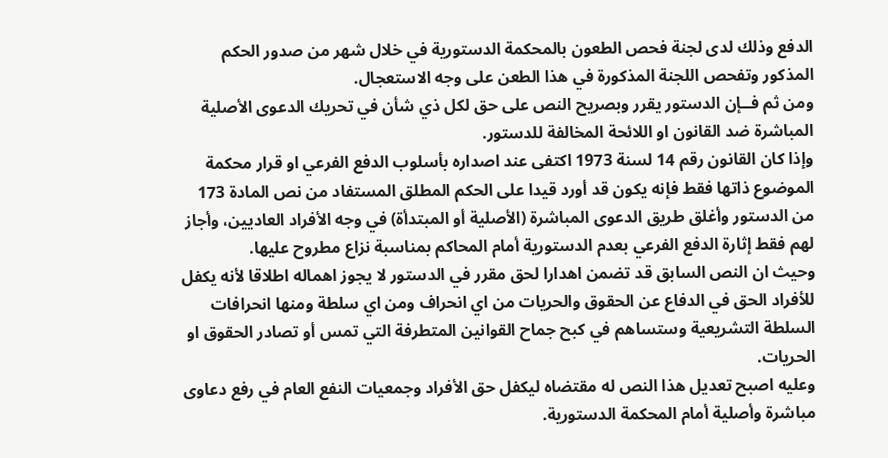الدفع وذلك لدى لجنة فحص الطعون بالمحكمة الدستورية في خلال شهر من صدور الحكم المذكور وتفحص اللجنة المذكورة في هذا الطعن على وجه الاستعجال.
ومن ثم فــإن الدستور يقرر وبصريح النص على حق لكل ذي شأن في تحريك الدعوى الأصلية المباشرة ضد القانون او اللائحة المخالفة للدستور.
وإذا كان القانون رقم 14 لسنة 1973 اكتفى عند اصداره بأسلوب الدفع الفرعي او قرار محكمة الموضوع ذاتها فقط فإنه يكون قد أورد قيدا على الحكم المطلق المستفاد من نص المادة 173 من الدستور وأغلق طريق الدعوى المباشرة (الأصلية أو المبتدأة) في وجه الأفراد العاديين، وأجاز لهم فقط إثارة الدفع الفرعي بعدم الدستورية أمام المحاكم بمناسبة نزاع مطروح عليها.
وحيث ان النص السابق قد تضمن اهدارا لحق مقرر في الدستور لا يجوز اهماله اطلاقا لأنه يكفل للأفراد الحق في الدفاع عن الحقوق والحريات من اي انحراف ومن اي سلطة ومنها انحرافات السلطة التشريعية وستساهم في كبح جماح القوانين المتطرفة التي تمس أو تصادر الحقوق او الحريات.
وعليه اصبح تعديل هذا النص له مقتضاه ليكفل حق الأفراد وجمعيات النفع العام في رفع دعاوى مباشرة وأصلية أمام المحكمة الدستورية.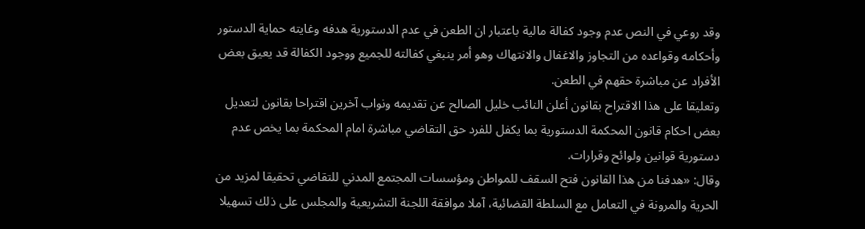وقد روعي في النص عدم وجود كفالة مالية باعتبار ان الطعن في عدم الدستورية هدفه وغايته حماية الدستور وأحكامه وقواعده من التجاوز والاغفال والانتهاك وهو أمر ينبغي كفالته للجميع ووجود الكفالة قد يعيق بعض الأفراد عن مباشرة حقهم في الطعن.
وتعليقا على هذا الاقتراح بقانون أعلن النائب خليل الصالح عن تقديمه ونواب آخرين اقتراحا بقانون لتعديل بعض احكام قانون المحكمة الدستورية بما يكفل للفرد حق التقاضي مباشرة امام المحكمة بما يخص عدم دستورية قوانين ولوائح وقرارات.
وقال: «هدفنا من هذا القانون فتح السقف للمواطن ومؤسسات المجتمع المدني للتقاضي تحقيقا لمزيد من الحرية والمرونة في التعامل مع السلطة القضائية، آملا موافقة اللجنة التشريعية والمجلس على ذلك تسهيلا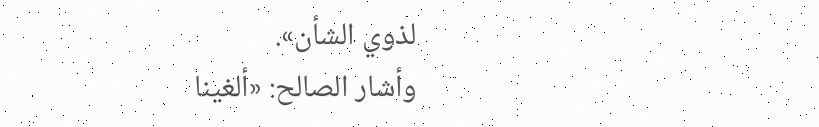لذوي الشأن».
وأشار الصالح: «ألغينا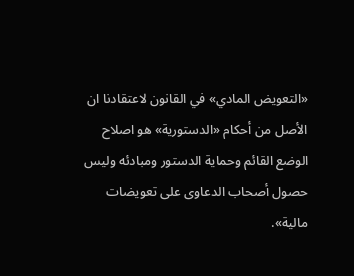«التعويض المادي» في القانون لاعتقادنا ان الأصل من أحكام «الدستورية» هو اصلاح الوضع القائم وحماية الدستور ومبادئه وليس حصول أصحاب الدعاوى على تعويضات مالية».